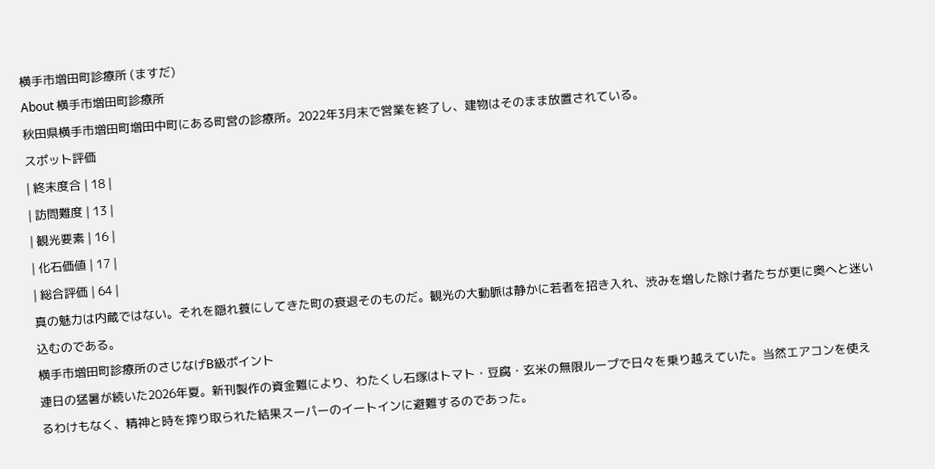横手市増田町診療所 (ますだ)
About 横手市増田町診療所
秋田県横手市増田町増田中町にある町営の診療所。2022年3月末で営業を終了し、建物はそのまま放置されている。
スポット評価
| 終末度合 | 18 |
| 訪問難度 | 13 |
| 観光要素 | 16 |
| 化石価値 | 17 |
| 総合評価 | 64 |
真の魅力は内蔵ではない。それを隠れ蓑にしてきた町の衰退そのものだ。観光の大動脈は静かに若者を招き入れ、渋みを増した除け者たちが更に奥へと迷い込むのである。
横手市増田町診療所のさじなげB級ポイント
連日の猛暑が続いた2026年夏。新刊製作の資金難により、わたくし石塚はトマト・豆腐・玄米の無限ループで日々を乗り越えていた。当然エアコンを使えるわけもなく、精神と時を搾り取られた結果スーパーのイートインに避難するのであった。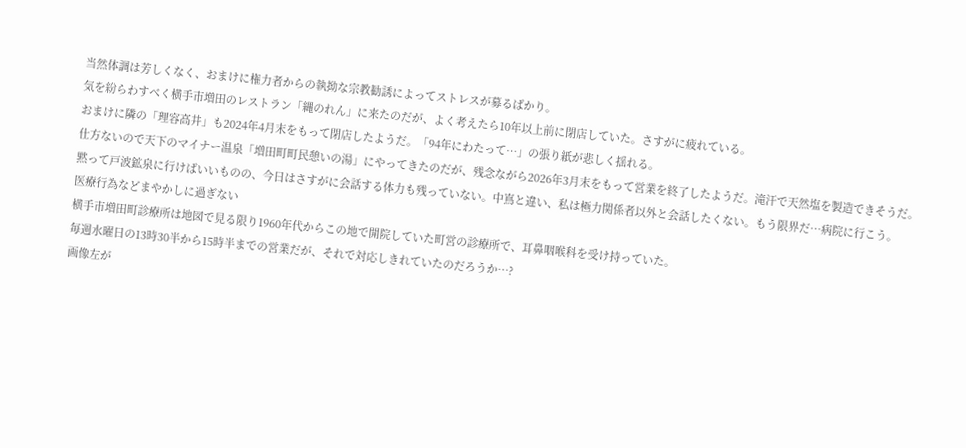当然体調は芳しくなく、おまけに権力者からの執拗な宗教勧誘によってストレスが募るばかり。
気を紛らわすべく横手市増田のレストラン「縄のれん」に来たのだが、よく考えたら10年以上前に閉店していた。さすがに疲れている。
おまけに隣の「理容高井」も2024年4月末をもって閉店したようだ。「94年にわたって…」の張り紙が悲しく揺れる。
仕方ないので天下のマイナー温泉「増田町町民憩いの湯」にやってきたのだが、残念ながら2026年3月末をもって営業を終了したようだ。滝汗で天然塩を製造できそうだ。
黙って戸波鉱泉に行けばいいものの、今日はさすがに会話する体力も残っていない。中嶌と違い、私は極力関係者以外と会話したくない。もう限界だ…病院に行こう。
医療行為などまやかしに過ぎない
横手市増田町診療所は地図で見る限り1960年代からこの地で開院していた町営の診療所で、耳鼻咽喉科を受け持っていた。
毎週水曜日の13時30半から15時半までの営業だが、それで対応しきれていたのだろうか…?
画像左が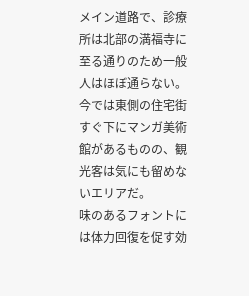メイン道路で、診療所は北部の満福寺に至る通りのため一般人はほぼ通らない。
今では東側の住宅街すぐ下にマンガ美術館があるものの、観光客は気にも留めないエリアだ。
味のあるフォントには体力回復を促す効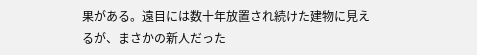果がある。遠目には数十年放置され続けた建物に見えるが、まさかの新人だった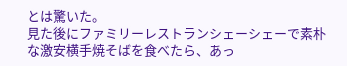とは驚いた。
見た後にファミリーレストランシェーシェーで素朴な激安横手焼そばを食べたら、あっ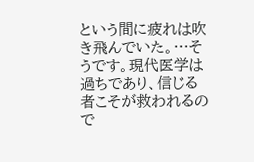という間に疲れは吹き飛んでいた。…そうです。現代医学は過ちであり、信じる者こそが救われるので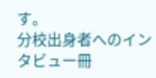す。
分校出身者へのインタビュー冊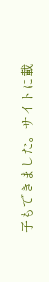子もできました。サイトに載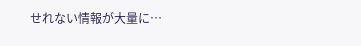せれない情報が大量に…